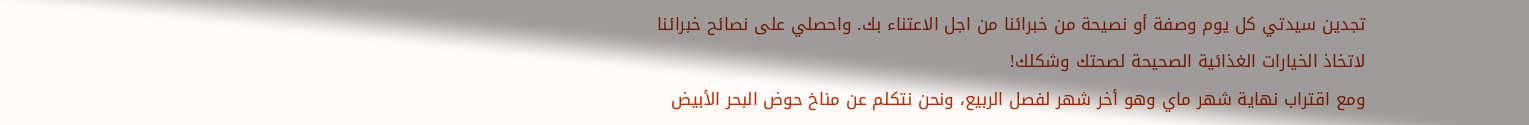تجدين سيدتي كل يوم وصفة أو نصيحة من خبرائنا من اجل الاعتناء بك. واحصلي على نصائح خبرائنا لاتخاذ الخيارات الغذائية الصحيحة لصحتك وشكلك!
ومع اقتراب نهاية شهر ماي وهو أخر شهر لفصل الربيع، ونحن نتكلم عن مناخ حوض البحر الأبيض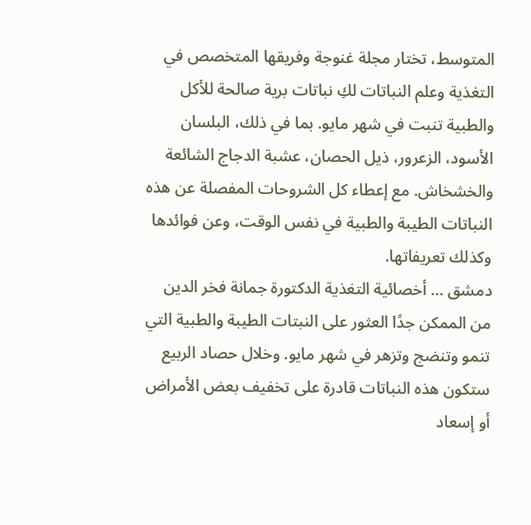المتوسط، تختار مجلة غنوجة وفريقها المتخصص في التغذية وعلم النباتات لكِ نباتات برية صالحة للأكل والطبية تنبت في شهر مايو. بما في ذلك، البلسان الأسود، الزعرور، ذيل الحصان، عشبة الدجاج الشائعة والخشخاش. مع إعطاء كل الشروحات المفصلة عن هذه النباتات الطيبة والطبية في نفس الوقت، وعن فوائدها وكذلك تعريفاتها.
دمشق … أخصائية التغذية الدكتورة جمانة فخر الدين
من الممكن جدًا العثور على النبتات الطيبة والطبية التي تنمو وتنضج وتزهر في شهر مايو. وخلال حصاد الربيع ستكون هذه النباتات قادرة على تخفيف بعض الأمراض أو إسعاد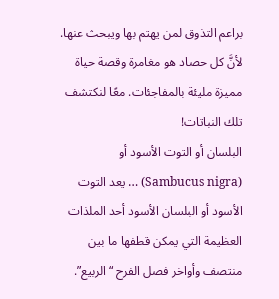براعم التذوق لمن يهتم بها ويبحث عنها. لأنَّ كل حصاد هو مغامرة وقصة حياة مميزة مليئة بالمفاجئات. معًا لنكتشف تلك النباتات!
البلسان أو التوت الأسود أو (Sambucus nigra) … يعد التوت الأسود أو البلسان الأسود أحد الملذات العظيمة التي يمكن قطفها ما بين منتصف وأواخر فصل الفرح “الربيع”.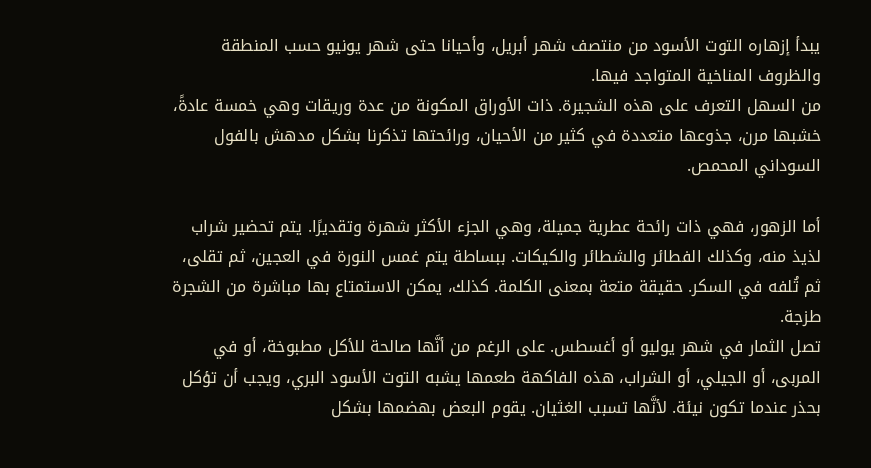يبدأ إزهاره التوت الأسود من منتصف شهر أبريل، وأحيانا حتى شهر يونيو حسب المنطقة والظروف المناخية المتواجد فيها.
من السهل التعرف على هذه الشجيرة. ذات الأوراق المكونة من عدة وريقات وهي خمسة عادةً، خشبها مرن، جذوعها متعددة في كثير من الأحيان، ورائحتها تذكرنا بشكل مدهش بالفول السوداني المحمص.

أما الزهور، فهي ذات رائحة عطرية جميلة، وهي الجزء الأكثر شهرة وتقديرًا. يتم تحضير شراب لذيذ منه، وكذلك الفطائر والشطائر والكيكات. ببساطة يتم غمس النورة في العجين، ثم تقلى، ثم تُلفه في السكر. حقيقة متعة بمعنى الكلمة. كذلك، يمكن الاستمتاع بها مباشرة من الشجرة طزجة.
تصل الثمار في شهر يوليو أو أغسطس. على الرغم من أنَّها صالحة للأكل مطبوخة، أو في المربى، أو الجيلي، أو الشراب، هذه الفاكهة طعمها يشبه التوت الأسود البري، ويجب أن تؤكل بحذر عندما تكون نيئة. لأنَّها تسبب الغثيان. يقوم البعض بهضمها بشكل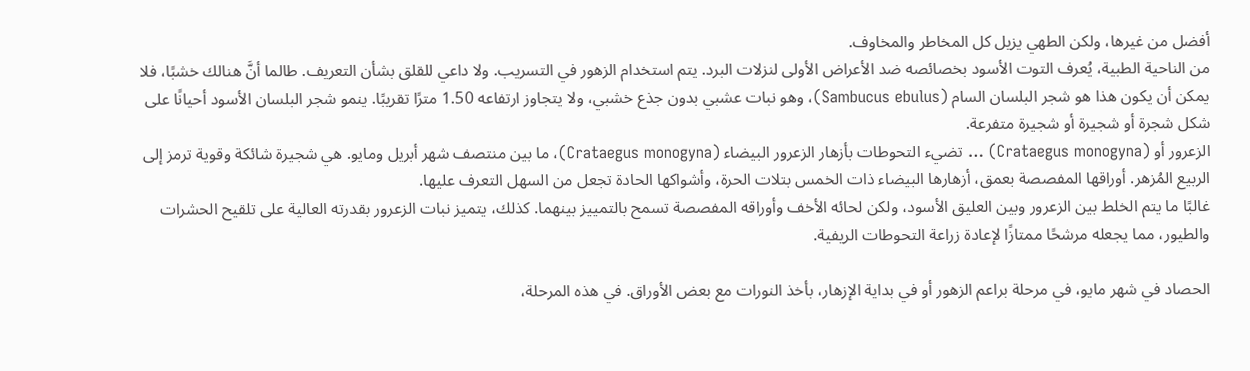أفضل من غيرها، ولكن الطهي يزيل كل المخاطر والمخاوف.
من الناحية الطبية، يُعرف التوت الأسود بخصائصه ضد الأعراض الأولى لنزلات البرد. يتم استخدام الزهور في التسريب. ولا داعي للقلق بشأن التعريف. طالما أنَّ هنالك خشبًا، فلا يمكن أن يكون هذا هو شجر البلسان السام (Sambucus ebulus)، وهو نبات عشبي بدون جذع خشبي، ولا يتجاوز ارتفاعه 1.50 مترًا تقريبًا. ينمو شجر البلسان الأسود أحيانًا على شكل شجرة أو شجيرة أو شجيرة متفرعة.
الزعرور أو (Crataegus monogyna) … تضيء التحوطات بأزهار الزعرور البيضاء (Crataegus monogyna)، ما بين منتصف شهر أبريل ومايو. هي شجيرة شائكة وقوية ترمز إلى الربيع المُزهر. أوراقها المفصصة بعمق، أزهارها البيضاء ذات الخمس بتلات الحرة، وأشواكها الحادة تجعل من السهل التعرف عليها.
غالبًا ما يتم الخلط بين الزعرور وبين العليق الأسود، ولكن لحائه الأخف وأوراقه المفصصة تسمح بالتمييز بينهما. كذلك، يتميز نبات الزعرور بقدرته العالية على تلقيح الحشرات والطيور، مما يجعله مرشحًا ممتازًا لإعادة زراعة التحوطات الريفية.

الحصاد في شهر مايو، في مرحلة براعم الزهور أو في بداية الإزهار، بأخذ النورات مع بعض الأوراق. في هذه المرحلة،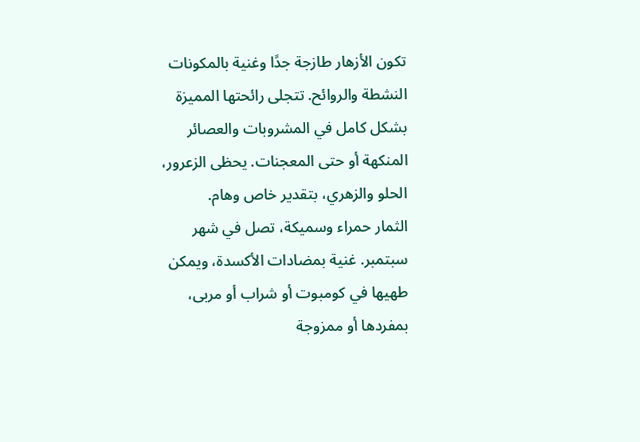تكون الأزهار طازجة جدًا وغنية بالمكونات النشطة والروائح. تتجلى رائحتها المميزة بشكل كامل في المشروبات والعصائر المنكهة أو حتى المعجنات. يحظى الزعرور، الحلو والزهري، بتقدير خاص وهام.
الثمار حمراء وسميكة، تصل في شهر سبتمبر. غنية بمضادات الأكسدة، ويمكن طهيها في كومبوت أو شراب أو مربى، بمفردها أو ممزوجة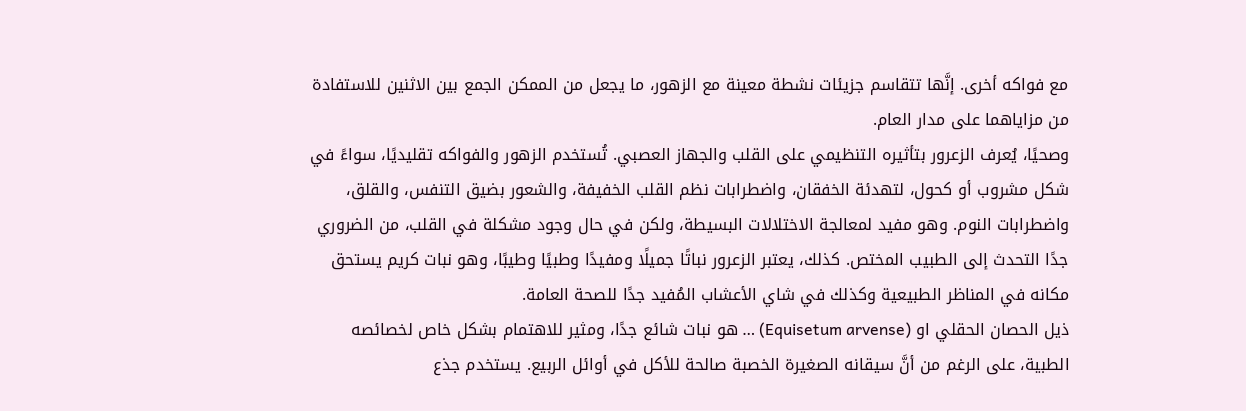مع فواكه أخرى. إنَّها تتقاسم جزيئات نشطة معينة مع الزهور، ما يجعل من الممكن الجمع بين الاثنين للاستفادة من مزاياهما على مدار العام.
وصحيًا، يُعرف الزعرور بتأثيره التنظيمي على القلب والجهاز العصبي. تُستخدم الزهور والفواكه تقليديًا، سواءً في شكل مشروب أو كحول، لتهدئة الخفقان، واضطرابات نظم القلب الخفيفة، والشعور بضيق التنفس، والقلق، واضطرابات النوم. وهو مفيد لمعالجة الاختلالات البسيطة، ولكن في حال وجود مشكلة في القلب، من الضروري جدًا التحدث إلى الطبيب المختص. كذلك، يعتبر الزعرور نباتًا جميلًا ومفيدًا وطبيًا وطيبًا، وهو نبات كريم يستحق مكانه في المناظر الطبيعية وكذلك في شاي الأعشاب المُفيد جدًا للصحة العامة.
ذيل الحصان الحقلي او (Equisetum arvense) … هو نبات شائع جدًا، ومثير للاهتمام بشكل خاص لخصائصه الطبية، على الرغم من أنَّ سيقانه الصغيرة الخصبة صالحة للأكل في أوائل الربيع. يستخدم جذع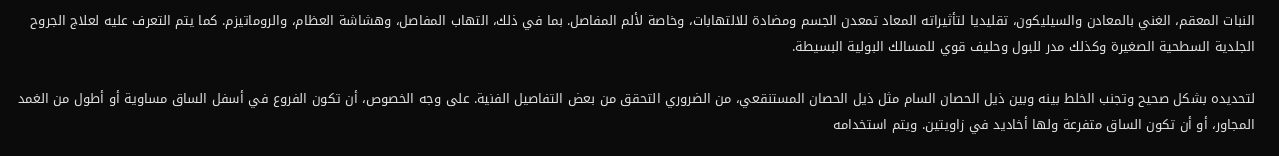النبات المعقم، الغني بالمعادن والسيليكون، تقليديا لتأثيراته المعاد تمعدن الجسم ومضادة للالتهابات، وخاصة لألم المفاصل. بما في ذلك، التهاب المفاصل، وهشاشة العظام، والروماتيزم. كما يتم التعرف عليه لعلاج الجروح الجلدية السطحية الصغيرة وكذلك مدر للبول وحليف قوي للمسالك البولية البسيطة.

لتحديده بشكل صحيح وتجنب الخلط بينه وبين ذيل الحصان السام مثل ذيل الحصان المستنقعي، من الضروري التحقق من بعض التفاصيل الفنية. على وجه الخصوص، أن تكون الفروع في أسفل الساق مساوية أو أطول من الغمد المجاور، أو أن تكون الساق متفرعة ولها أخاديد في زاويتين. ويتم استخدامه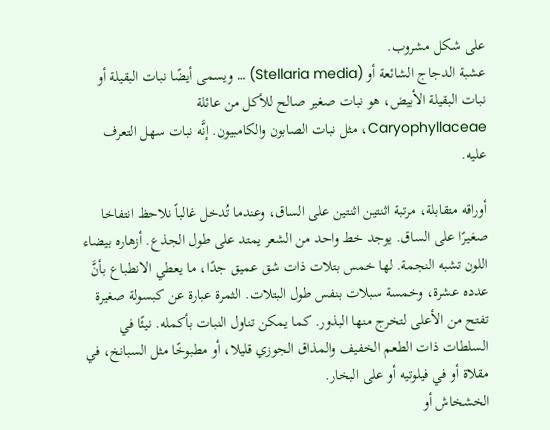على شكل مشروب.
عشبة الدجاج الشائعة أو (Stellaria media) … ويسمى أيضًا نبات البقيلة أو نبات البقيلة الأبيض، هو نبات صغير صالح للأكل من عائلة Caryophyllaceae، مثل نبات الصابون والكامبيون. إنَّه نبات سهل التعرف عليه.

أوراقه متقابلة، مرتبة اثنتين اثنتين على الساق، وعندما تُدخل غالباً نلاحظ انتفاخا صغيرًا على الساق. يوجد خط واحد من الشعر يمتد على طول الجذع. أزهاره بيضاء اللون تشبه النجمة. لها خمس بتلات ذات شق عميق جدًا، ما يعطي الانطباع بأنَّ عدده عشرة، وخمسة سبلات بنفس طول البتلات. الثمرة عبارة عن كبسولة صغيرة تفتح من الأعلى لتخرج منها البذور. كما يمكن تناول النبات بأكمله. نيئًا في السلطات ذات الطعم الخفيف والمذاق الجوزي قليلا، أو مطبوخًا مثل السبانخ، في مقلاة أو في فيلوتيه أو على البخار.
الخشخاش أو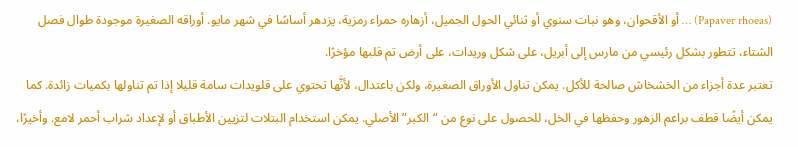(Papaver rhoeas) … أو الأقحوان، وهو نبات سنوي أو ثنائي الحول الجميل، أزهاره حمراء رمزية، يزدهر أساسًا في شهر مايو. أوراقه الصغيرة موجودة طوال فصل الشتاء، تتطور بشكل رئيسي من مارس إلى أبريل، على شكل وريدات، على أرض تم قلبها مؤخرًا.
تعتبر عدة أجزاء من الخشخاش صالحة للأكل. يمكن تناول الأوراق الصغيرة، ولكن باعتدال، لأنَّها تحتوي على قلويدات سامة قليلا إذا تم تناولها بكميات زائدة. كما يمكن أيضًا قطف براعم الزهور وحفظها في الخل، للحصول على نوع من “الكبر” الأصلي. يمكن استخدام البتلات لتزيين الأطباق أو لإعداد شراب أحمر لامع. وأخيرًا،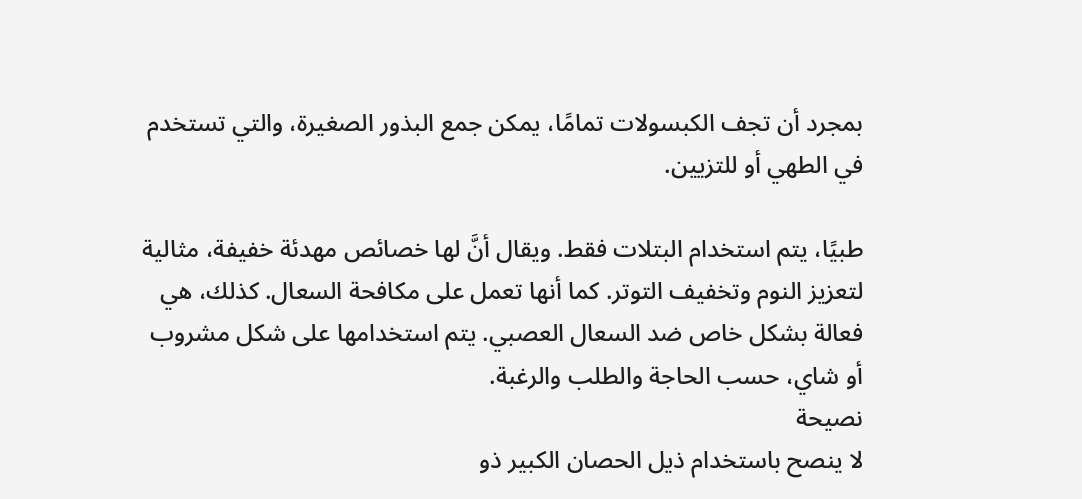بمجرد أن تجف الكبسولات تمامًا، يمكن جمع البذور الصغيرة، والتي تستخدم في الطهي أو للتزيين.

طبيًا، يتم استخدام البتلات فقط. ويقال أنَّ لها خصائص مهدئة خفيفة، مثالية لتعزيز النوم وتخفيف التوتر. كما أنها تعمل على مكافحة السعال. كذلك، هي فعالة بشكل خاص ضد السعال العصبي. يتم استخدامها على شكل مشروب أو شاي، حسب الحاجة والطلب والرغبة.
نصيحة
لا ينصح باستخدام ذيل الحصان الكبير ذو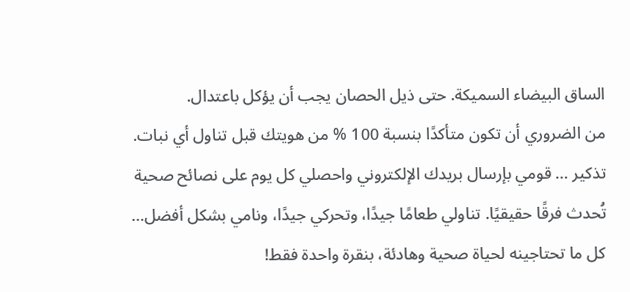الساق البيضاء السميكة. حتى ذيل الحصان يجب أن يؤكل باعتدال.
من الضروري أن تكون متأكدًا بنسبة 100 % من هويتك قبل تناول أي نبات.
تذكير … قومي بإرسال بريدك الإلكتروني واحصلي كل يوم على نصائح صحية تُحدث فرقًا حقيقيًا. تناولي طعامًا جيدًا، وتحركي جيدًا، ونامي بشكل أفضل… كل ما تحتاجينه لحياة صحية وهادئة، بنقرة واحدة فقط!